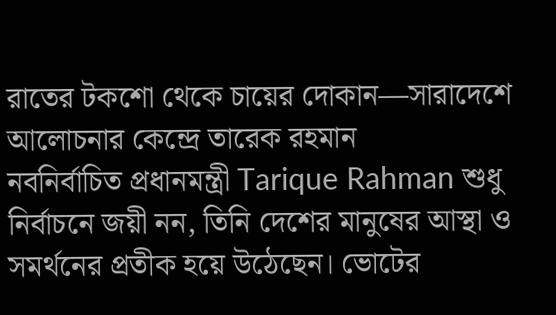রাতের টকশো থেকে চায়ের দোকান—সারাদেশে আলোচনার কেন্দ্রে তারেক রহমান
নবনির্বাচিত প্রধানমন্ত্রী Tarique Rahman শুধু নির্বাচনে জয়ী নন, তিনি দেশের মানুষের আস্থা ও সমর্থনের প্রতীক হয়ে উঠেছেন। ভোটের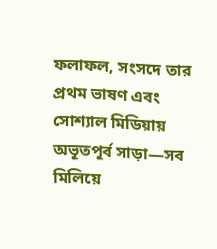ফলাফল, সংসদে তার প্রথম ভাষণ এবং সোশ্যাল মিডিয়ায় অভূতপূর্ব সাড়া—সব মিলিয়ে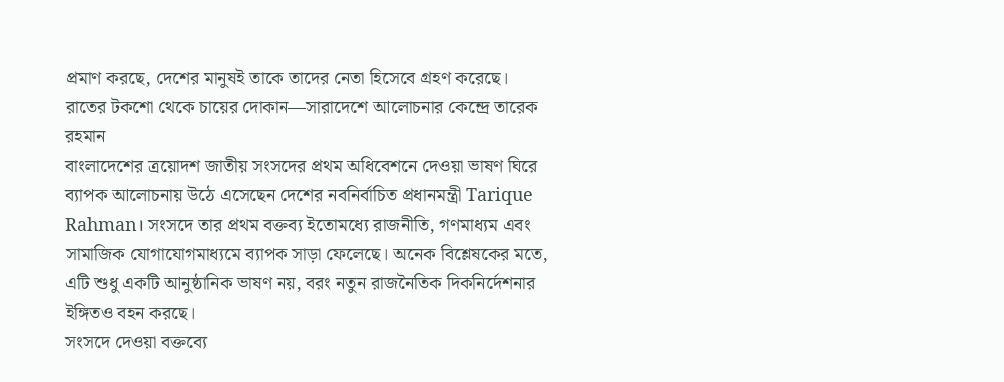প্রমাণ করছে, দেশের মানুষই তাকে তাদের নেতা হিসেবে গ্রহণ করেছে।
রাতের টকশো থেকে চায়ের দোকান—সারাদেশে আলোচনার কেন্দ্রে তারেক রহমান
বাংলাদেশের ত্রয়োদশ জাতীয় সংসদের প্রথম অধিবেশনে দেওয়া ভাষণ ঘিরে ব্যাপক আলোচনায় উঠে এসেছেন দেশের নবনির্বাচিত প্রধানমন্ত্রী Tarique Rahman। সংসদে তার প্রথম বক্তব্য ইতোমধ্যে রাজনীতি, গণমাধ্যম এবং সামাজিক যোগাযোগমাধ্যমে ব্যাপক সাড়া ফেলেছে। অনেক বিশ্লেষকের মতে, এটি শুধু একটি আনুষ্ঠানিক ভাষণ নয়, বরং নতুন রাজনৈতিক দিকনির্দেশনার ইঙ্গিতও বহন করছে।
সংসদে দেওয়া বক্তব্যে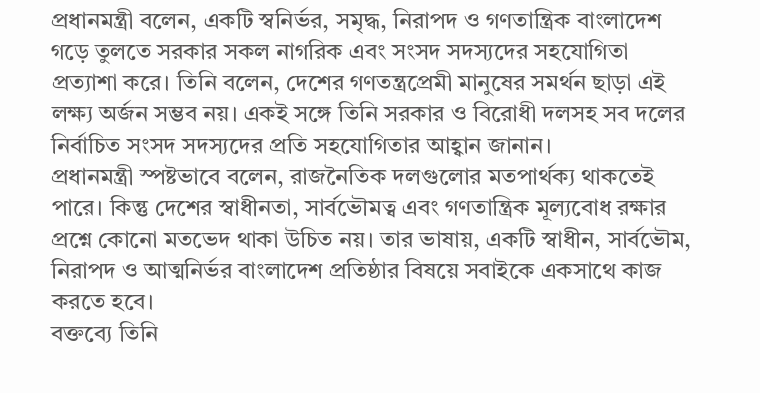প্রধানমন্ত্রী বলেন, একটি স্বনির্ভর, সমৃদ্ধ, নিরাপদ ও গণতান্ত্রিক বাংলাদেশ গড়ে তুলতে সরকার সকল নাগরিক এবং সংসদ সদস্যদের সহযোগিতা প্রত্যাশা করে। তিনি বলেন, দেশের গণতন্ত্রপ্রেমী মানুষের সমর্থন ছাড়া এই লক্ষ্য অর্জন সম্ভব নয়। একই সঙ্গে তিনি সরকার ও বিরোধী দলসহ সব দলের নির্বাচিত সংসদ সদস্যদের প্রতি সহযোগিতার আহ্বান জানান।
প্রধানমন্ত্রী স্পষ্টভাবে বলেন, রাজনৈতিক দলগুলোর মতপার্থক্য থাকতেই পারে। কিন্তু দেশের স্বাধীনতা, সার্বভৌমত্ব এবং গণতান্ত্রিক মূল্যবোধ রক্ষার প্রশ্নে কোনো মতভেদ থাকা উচিত নয়। তার ভাষায়, একটি স্বাধীন, সার্বভৌম, নিরাপদ ও আত্মনির্ভর বাংলাদেশ প্রতিষ্ঠার বিষয়ে সবাইকে একসাথে কাজ করতে হবে।
বক্তব্যে তিনি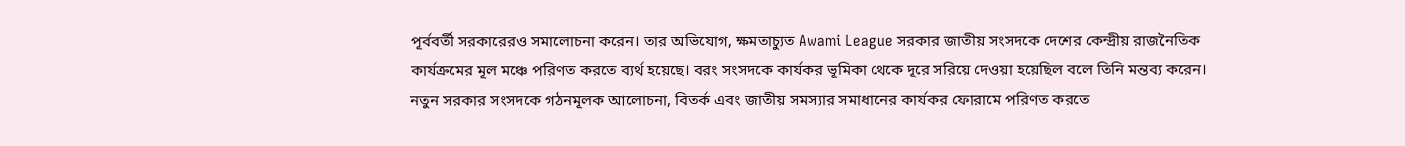পূর্ববর্তী সরকারেরও সমালোচনা করেন। তার অভিযোগ, ক্ষমতাচ্যুত Awami League সরকার জাতীয় সংসদকে দেশের কেন্দ্রীয় রাজনৈতিক কার্যক্রমের মূল মঞ্চে পরিণত করতে ব্যর্থ হয়েছে। বরং সংসদকে কার্যকর ভূমিকা থেকে দূরে সরিয়ে দেওয়া হয়েছিল বলে তিনি মন্তব্য করেন। নতুন সরকার সংসদকে গঠনমূলক আলোচনা, বিতর্ক এবং জাতীয় সমস্যার সমাধানের কার্যকর ফোরামে পরিণত করতে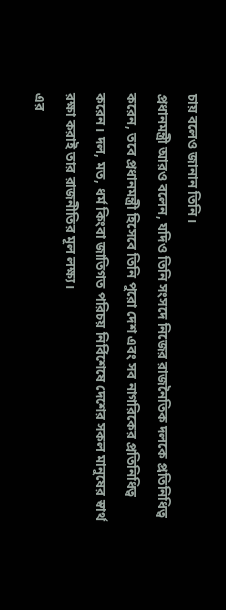চায় বলেও জানান তিনি।
প্রধানমন্ত্রী আরও বলেন, যদিও তিনি সংসদে নিজের রাজনৈতিক দলকে প্রতিনিধিত্ব করেন, তবে প্রধানমন্ত্রী হিসেবে তিনি পুরো দেশ এবং সব নাগরিকের প্রতিনিধিত্ব করেন। দল, মত, ধর্ম কিংবা জাতিগত পরিচয় নির্বিশেষে দেশের সকল মানুষের স্বার্থ রক্ষা করাই তার রাজনীতির মূল লক্ষ্য।
এর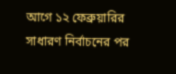আগে ১২ ফেব্রুয়ারির সাধারণ নির্বাচনের পর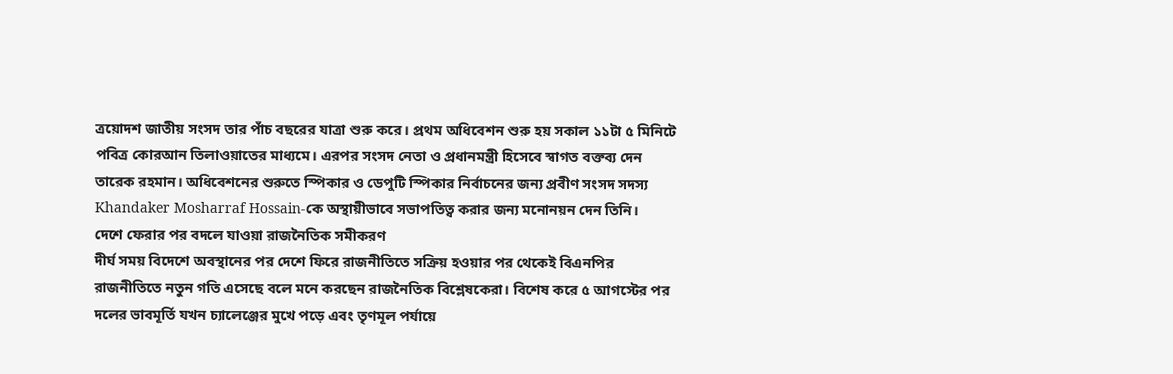ত্রয়োদশ জাতীয় সংসদ তার পাঁচ বছরের যাত্রা শুরু করে। প্রথম অধিবেশন শুরু হয় সকাল ১১টা ৫ মিনিটে পবিত্র কোরআন তিলাওয়াতের মাধ্যমে। এরপর সংসদ নেতা ও প্রধানমন্ত্রী হিসেবে স্বাগত বক্তব্য দেন তারেক রহমান। অধিবেশনের শুরুতে স্পিকার ও ডেপুটি স্পিকার নির্বাচনের জন্য প্রবীণ সংসদ সদস্য Khandaker Mosharraf Hossain-কে অস্থায়ীভাবে সভাপতিত্ব করার জন্য মনোনয়ন দেন তিনি।
দেশে ফেরার পর বদলে যাওয়া রাজনৈতিক সমীকরণ
দীর্ঘ সময় বিদেশে অবস্থানের পর দেশে ফিরে রাজনীতিতে সক্রিয় হওয়ার পর থেকেই বিএনপির রাজনীতিতে নতুন গতি এসেছে বলে মনে করছেন রাজনৈতিক বিশ্লেষকেরা। বিশেষ করে ৫ আগস্টের পর দলের ভাবমূর্তি যখন চ্যালেঞ্জের মুখে পড়ে এবং তৃণমূল পর্যায়ে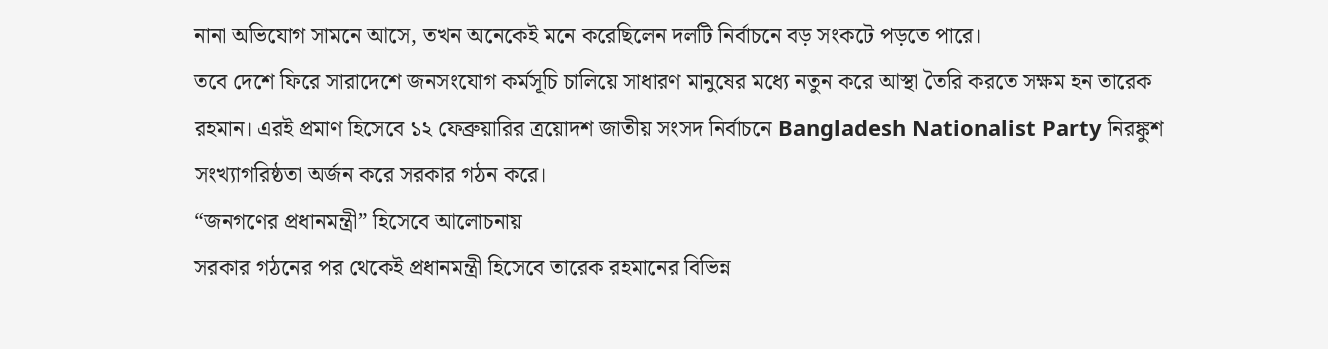নানা অভিযোগ সামনে আসে, তখন অনেকেই মনে করেছিলেন দলটি নির্বাচনে বড় সংকটে পড়তে পারে।
তবে দেশে ফিরে সারাদেশে জনসংযোগ কর্মসূচি চালিয়ে সাধারণ মানুষের মধ্যে নতুন করে আস্থা তৈরি করতে সক্ষম হন তারেক রহমান। এরই প্রমাণ হিসেবে ১২ ফেব্রুয়ারির ত্রয়োদশ জাতীয় সংসদ নির্বাচনে Bangladesh Nationalist Party নিরঙ্কুশ সংখ্যাগরিষ্ঠতা অর্জন করে সরকার গঠন করে।
“জনগণের প্রধানমন্ত্রী” হিসেবে আলোচনায়
সরকার গঠনের পর থেকেই প্রধানমন্ত্রী হিসেবে তারেক রহমানের বিভিন্ন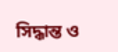সিদ্ধান্ত ও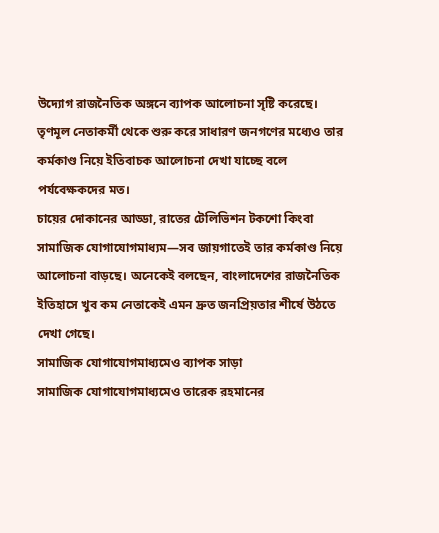উদ্যোগ রাজনৈতিক অঙ্গনে ব্যাপক আলোচনা সৃষ্টি করেছে। তৃণমূল নেতাকর্মী থেকে শুরু করে সাধারণ জনগণের মধ্যেও তার কর্মকাণ্ড নিয়ে ইতিবাচক আলোচনা দেখা যাচ্ছে বলে পর্যবেক্ষকদের মত।
চায়ের দোকানের আড্ডা, রাতের টেলিভিশন টকশো কিংবা সামাজিক যোগাযোগমাধ্যম—সব জায়গাতেই তার কর্মকাণ্ড নিয়ে আলোচনা বাড়ছে। অনেকেই বলছেন, বাংলাদেশের রাজনৈতিক ইতিহাসে খুব কম নেতাকেই এমন দ্রুত জনপ্রিয়তার শীর্ষে উঠতে দেখা গেছে।
সামাজিক যোগাযোগমাধ্যমেও ব্যাপক সাড়া
সামাজিক যোগাযোগমাধ্যমেও তারেক রহমানের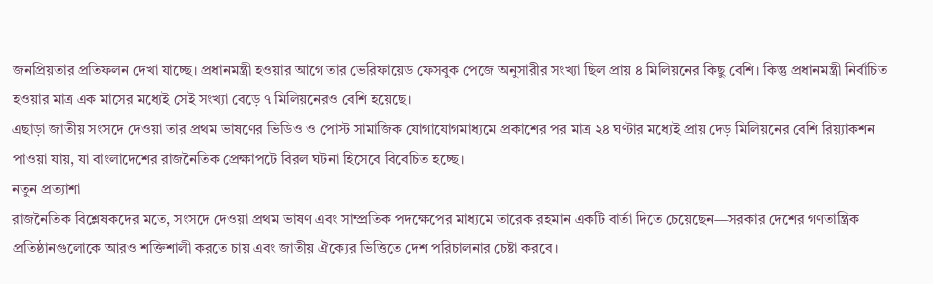জনপ্রিয়তার প্রতিফলন দেখা যাচ্ছে। প্রধানমন্ত্রী হওয়ার আগে তার ভেরিফায়েড ফেসবুক পেজে অনুসারীর সংখ্যা ছিল প্রায় ৪ মিলিয়নের কিছু বেশি। কিন্তু প্রধানমন্ত্রী নির্বাচিত হওয়ার মাত্র এক মাসের মধ্যেই সেই সংখ্যা বেড়ে ৭ মিলিয়নেরও বেশি হয়েছে।
এছাড়া জাতীয় সংসদে দেওয়া তার প্রথম ভাষণের ভিডিও ও পোস্ট সামাজিক যোগাযোগমাধ্যমে প্রকাশের পর মাত্র ২৪ ঘণ্টার মধ্যেই প্রায় দেড় মিলিয়নের বেশি রিয়্যাকশন পাওয়া যায়, যা বাংলাদেশের রাজনৈতিক প্রেক্ষাপটে বিরল ঘটনা হিসেবে বিবেচিত হচ্ছে।
নতুন প্রত্যাশা
রাজনৈতিক বিশ্লেষকদের মতে, সংসদে দেওয়া প্রথম ভাষণ এবং সাম্প্রতিক পদক্ষেপের মাধ্যমে তারেক রহমান একটি বার্তা দিতে চেয়েছেন—সরকার দেশের গণতান্ত্রিক প্রতিষ্ঠানগুলোকে আরও শক্তিশালী করতে চায় এবং জাতীয় ঐক্যের ভিত্তিতে দেশ পরিচালনার চেষ্টা করবে।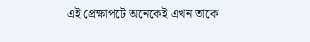এই প্রেক্ষাপটে অনেকেই এখন তাকে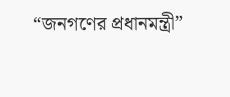“জনগণের প্রধানমন্ত্রী”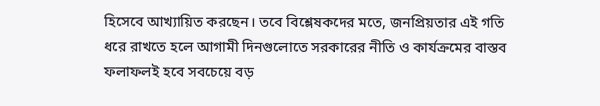হিসেবে আখ্যায়িত করছেন। তবে বিশ্লেষকদের মতে, জনপ্রিয়তার এই গতি ধরে রাখতে হলে আগামী দিনগুলোতে সরকারের নীতি ও কার্যক্রমের বাস্তব ফলাফলই হবে সবচেয়ে বড়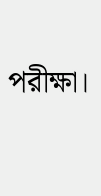পরীক্ষা।